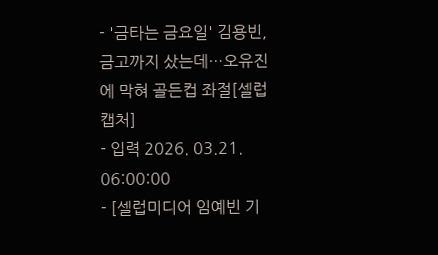- '금타는 금요일' 김용빈, 금고까지 샀는데…오유진에 막혀 골든컵 좌절[셀럽캡처]
- 입력 2026. 03.21. 06:00:00
- [셀럽미디어 임예빈 기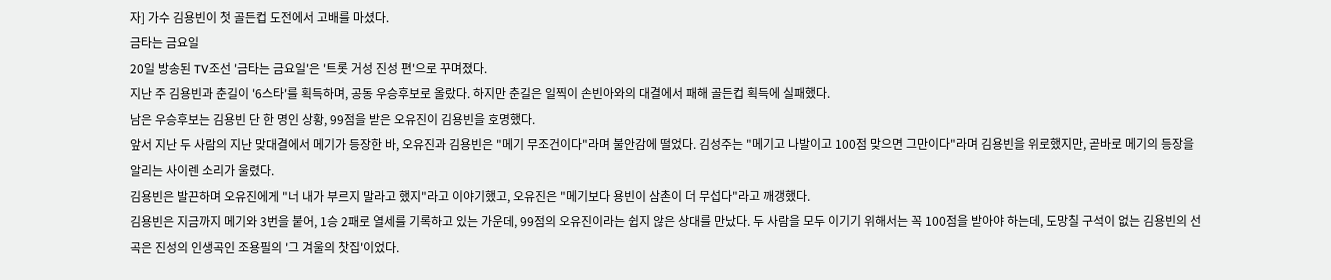자] 가수 김용빈이 첫 골든컵 도전에서 고배를 마셨다.
금타는 금요일
20일 방송된 TV조선 '금타는 금요일'은 '트롯 거성 진성 편'으로 꾸며졌다.
지난 주 김용빈과 춘길이 '6스타'를 획득하며, 공동 우승후보로 올랐다. 하지만 춘길은 일찍이 손빈아와의 대결에서 패해 골든컵 획득에 실패했다.
남은 우승후보는 김용빈 단 한 명인 상황, 99점을 받은 오유진이 김용빈을 호명했다.
앞서 지난 두 사람의 지난 맞대결에서 메기가 등장한 바, 오유진과 김용빈은 "메기 무조건이다"라며 불안감에 떨었다. 김성주는 "메기고 나발이고 100점 맞으면 그만이다"라며 김용빈을 위로했지만, 곧바로 메기의 등장을 알리는 사이렌 소리가 울렸다.
김용빈은 발끈하며 오유진에게 "너 내가 부르지 말라고 했지"라고 이야기했고, 오유진은 "메기보다 용빈이 삼촌이 더 무섭다"라고 깨갱했다.
김용빈은 지금까지 메기와 3번을 붙어, 1승 2패로 열세를 기록하고 있는 가운데, 99점의 오유진이라는 쉽지 않은 상대를 만났다. 두 사람을 모두 이기기 위해서는 꼭 100점을 받아야 하는데, 도망칠 구석이 없는 김용빈의 선곡은 진성의 인생곡인 조용필의 '그 겨울의 찻집'이었다.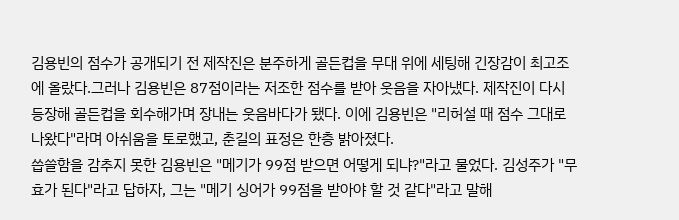김용빈의 점수가 공개되기 전 제작진은 분주하게 골든컵을 무대 위에 세팅해 긴장감이 최고조에 올랐다.그러나 김용빈은 87점이라는 저조한 점수를 받아 웃음을 자아냈다. 제작진이 다시 등장해 골든컵을 회수해가며 장내는 웃음바다가 됐다. 이에 김용빈은 "리허설 때 점수 그대로 나왔다"라며 아쉬움을 토로했고, 춘길의 표정은 한층 밝아졌다.
씁쓸함을 감추지 못한 김용빈은 "메기가 99점 받으면 어떻게 되냐?"라고 물었다. 김성주가 "무효가 된다"라고 답하자, 그는 "메기 싱어가 99점을 받아야 할 것 같다"라고 말해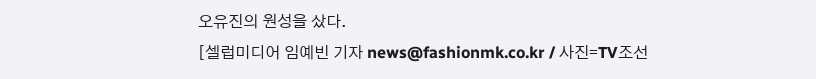오유진의 원성을 샀다.
[셀럽미디어 임예빈 기자 news@fashionmk.co.kr / 사진=TV조선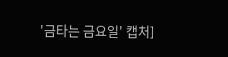'금타는 금요일' 캡처]